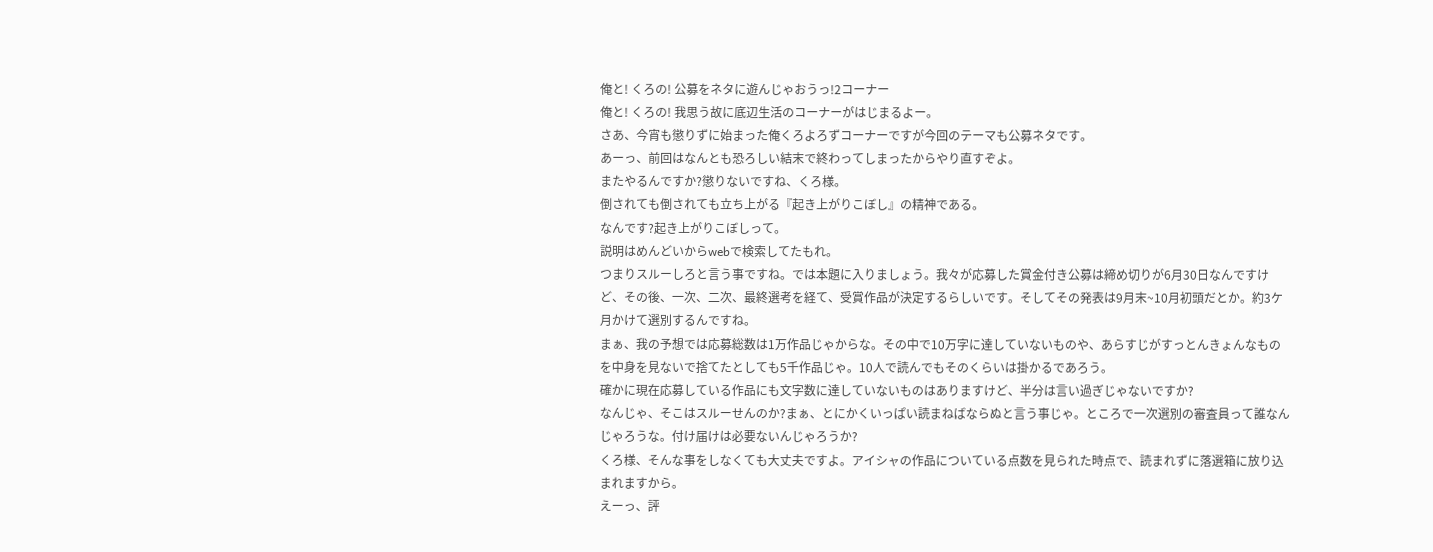俺と! くろの! 公募をネタに遊んじゃおうっ!2コーナー
俺と! くろの! 我思う故に底辺生活のコーナーがはじまるよー。
さあ、今宵も懲りずに始まった俺くろよろずコーナーですが今回のテーマも公募ネタです。
あーっ、前回はなんとも恐ろしい結末で終わってしまったからやり直すぞよ。
またやるんですか?懲りないですね、くろ様。
倒されても倒されても立ち上がる『起き上がりこぼし』の精神である。
なんです?起き上がりこぼしって。
説明はめんどいからwebで検索してたもれ。
つまりスルーしろと言う事ですね。では本題に入りましょう。我々が応募した賞金付き公募は締め切りが6月30日なんですけど、その後、一次、二次、最終選考を経て、受賞作品が決定するらしいです。そしてその発表は9月末~10月初頭だとか。約3ケ月かけて選別するんですね。
まぁ、我の予想では応募総数は1万作品じゃからな。その中で10万字に達していないものや、あらすじがすっとんきょんなものを中身を見ないで捨てたとしても5千作品じゃ。10人で読んでもそのくらいは掛かるであろう。
確かに現在応募している作品にも文字数に達していないものはありますけど、半分は言い過ぎじゃないですか?
なんじゃ、そこはスルーせんのか?まぁ、とにかくいっぱい読まねばならぬと言う事じゃ。ところで一次選別の審査員って誰なんじゃろうな。付け届けは必要ないんじゃろうか?
くろ様、そんな事をしなくても大丈夫ですよ。アイシャの作品についている点数を見られた時点で、読まれずに落選箱に放り込まれますから。
えーっ、評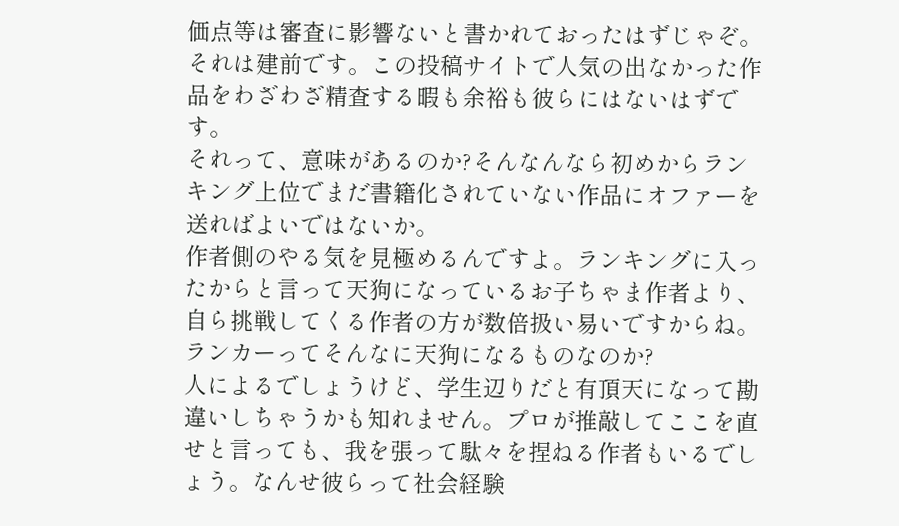価点等は審査に影響ないと書かれておったはずじゃぞ。
それは建前です。この投稿サイトで人気の出なかった作品をわざわざ精査する暇も余裕も彼らにはないはずです。
それって、意味があるのか?そんなんなら初めからランキング上位でまだ書籍化されていない作品にオファーを送ればよいではないか。
作者側のやる気を見極めるんですよ。ランキングに入ったからと言って天狗になっているお子ちゃま作者より、自ら挑戦してくる作者の方が数倍扱い易いですからね。
ランカーってそんなに天狗になるものなのか?
人によるでしょうけど、学生辺りだと有頂天になって勘違いしちゃうかも知れません。プロが推敲してここを直せと言っても、我を張って駄々を捏ねる作者もいるでしょう。なんせ彼らって社会経験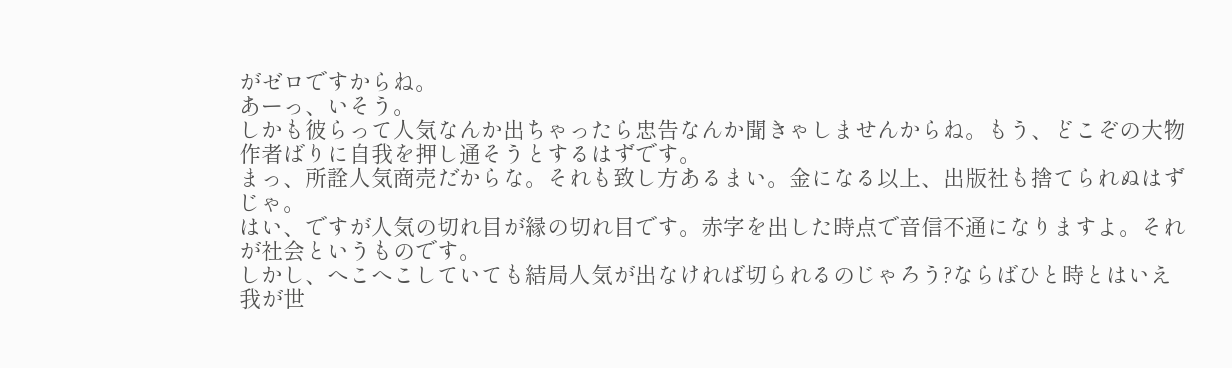がゼロですからね。
あーっ、いそう。
しかも彼らって人気なんか出ちゃったら忠告なんか聞きゃしませんからね。もう、どこぞの大物作者ばりに自我を押し通そうとするはずです。
まっ、所詮人気商売だからな。それも致し方あるまい。金になる以上、出版社も捨てられぬはずじゃ。
はい、ですが人気の切れ目が縁の切れ目です。赤字を出した時点で音信不通になりますよ。それが社会というものです。
しかし、へこへこしていても結局人気が出なければ切られるのじゃろう?ならばひと時とはいえ我が世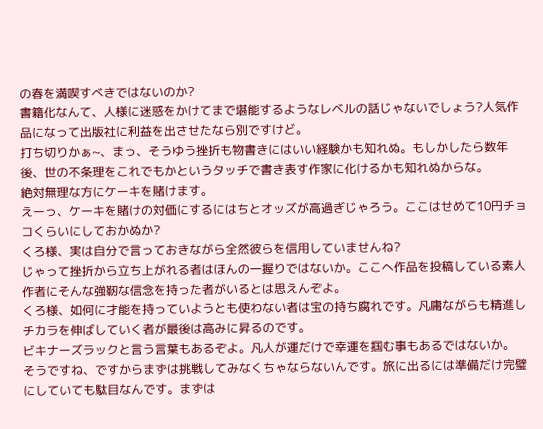の春を満喫すべきではないのか?
書籍化なんて、人様に迷惑をかけてまで堪能するようなレベルの話じゃないでしょう?人気作品になって出版社に利益を出させたなら別ですけど。
打ち切りかぁ~、まっ、そうゆう挫折も物書きにはいい経験かも知れぬ。もしかしたら数年後、世の不条理をこれでもかというタッチで書き表す作家に化けるかも知れぬからな。
絶対無理な方にケーキを賭けます。
えーっ、ケーキを賭けの対価にするにはちとオッズが高過ぎじゃろう。ここはせめて10円チョコくらいにしておかぬか?
くろ様、実は自分で言っておきながら全然彼らを信用していませんね?
じゃって挫折から立ち上がれる者はほんの一握りではないか。ここへ作品を投稿している素人作者にそんな強靭な信念を持った者がいるとは思えんぞよ。
くろ様、如何に才能を持っていようとも使わない者は宝の持ち腐れです。凡庸ながらも精進しチカラを伸ばしていく者が最後は高みに昇るのです。
ビキナーズラックと言う言葉もあるぞよ。凡人が運だけで幸運を掴む事もあるではないか。
そうですね、ですからまずは挑戦してみなくちゃならないんです。旅に出るには準備だけ完璧にしていても駄目なんです。まずは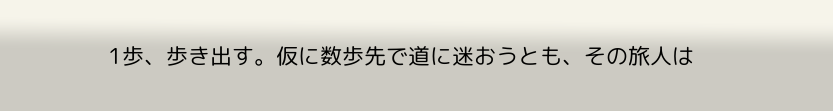1歩、歩き出す。仮に数歩先で道に迷おうとも、その旅人は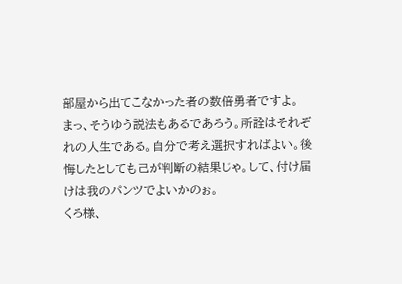部屋から出てこなかった者の数倍勇者ですよ。
まっ、そうゆう説法もあるであろう。所詮はそれぞれの人生である。自分で考え選択すればよい。後悔したとしても己が判断の結果じゃ。して、付け届けは我のパンツでよいかのぉ。
くろ様、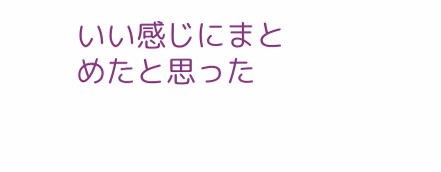いい感じにまとめたと思った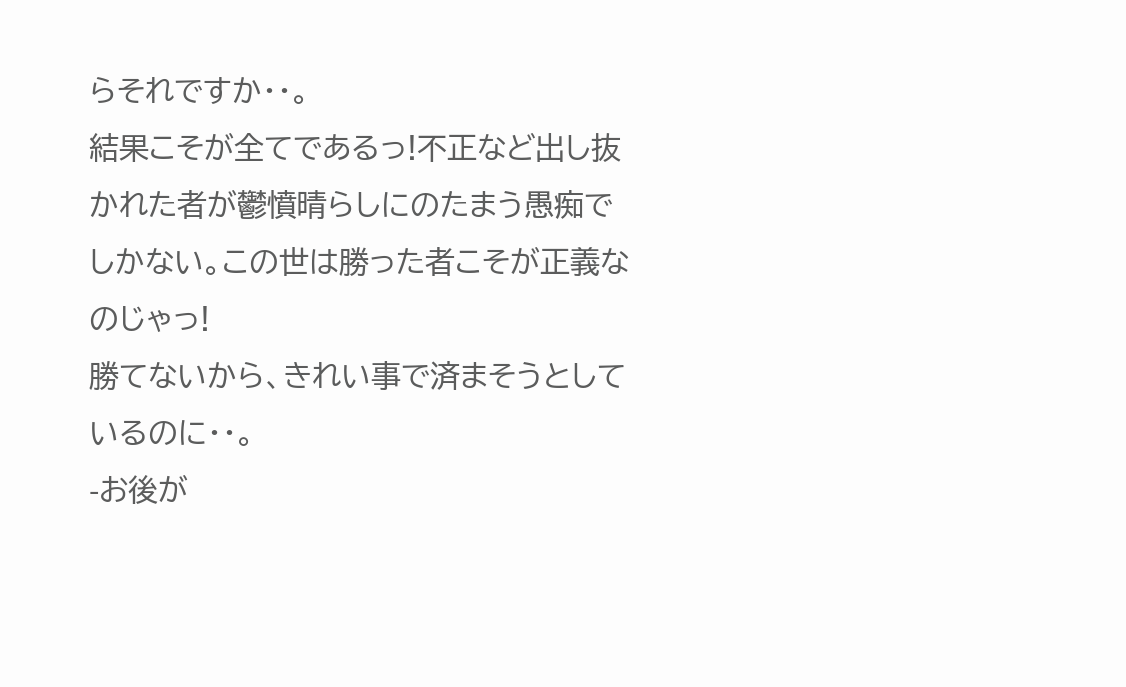らそれですか・・。
結果こそが全てであるっ!不正など出し抜かれた者が鬱憤晴らしにのたまう愚痴でしかない。この世は勝った者こそが正義なのじゃっ!
勝てないから、きれい事で済まそうとしているのに・・。
-お後が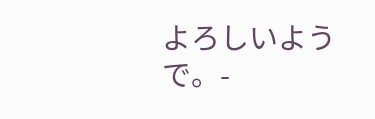よろしいようで。-